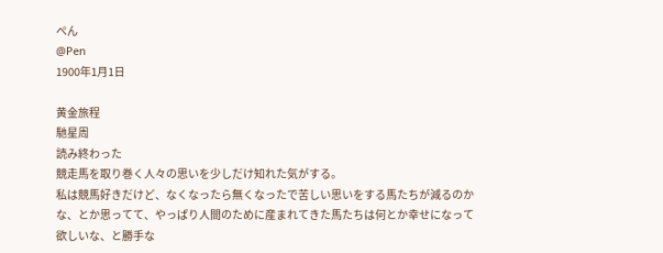ぺん
@Pen
1900年1月1日

黄金旅程
馳星周
読み終わった
競走馬を取り巻く人々の思いを少しだけ知れた気がする。
私は競馬好きだけど、なくなったら無くなったで苦しい思いをする馬たちが減るのかな、とか思ってて、やっぱり人間のために産まれてきた馬たちは何とか幸せになって欲しいな、と勝手な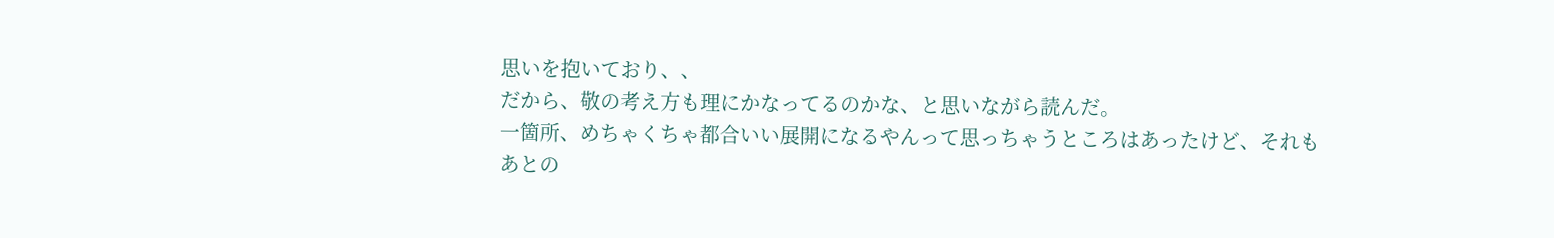思いを抱いており、、
だから、敬の考え方も理にかなってるのかな、と思いながら読んだ。
一箇所、めちゃくちゃ都合いい展開になるやんって思っちゃうところはあったけど、それもあとの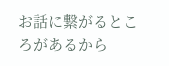お話に繋がるところがあるから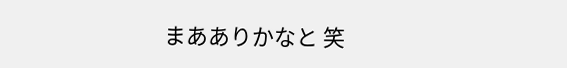まあありかなと 笑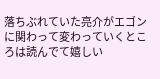落ちぶれていた亮介がエゴンに関わって変わっていくところは読んでて嬉しい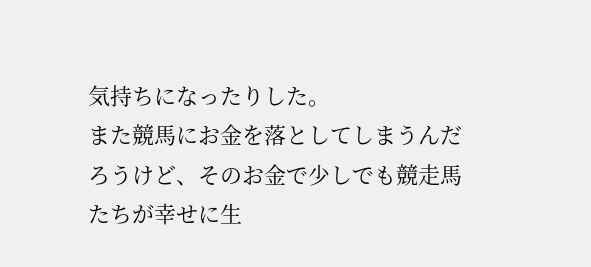気持ちになったりした。
また競馬にお金を落としてしまうんだろうけど、そのお金で少しでも競走馬たちが幸せに生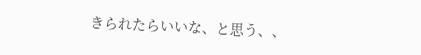きられたらいいな、と思う、、